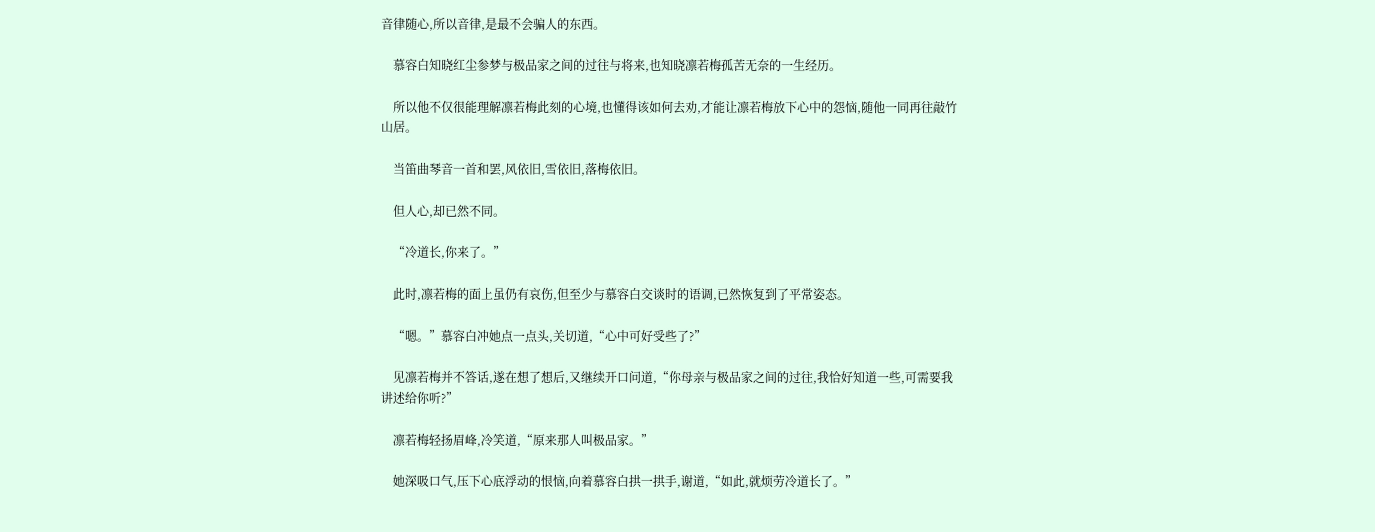音律随心,所以音律,是最不会骗人的东西。

    慕容白知晓红尘参梦与极品家之间的过往与将来,也知晓凛若梅孤苦无奈的一生经历。

    所以他不仅很能理解凛若梅此刻的心境,也懂得该如何去劝,才能让凛若梅放下心中的怨恼,随他一同再往敲竹山居。

    当笛曲琴音一首和罢,风依旧,雪依旧,落梅依旧。

    但人心,却已然不同。

    “冷道长,你来了。”

    此时,凛若梅的面上虽仍有哀伤,但至少与慕容白交谈时的语调,已然恢复到了平常姿态。

    “嗯。”慕容白冲她点一点头,关切道,“心中可好受些了?”

    见凛若梅并不答话,遂在想了想后,又继续开口问道,“你母亲与极品家之间的过往,我恰好知道一些,可需要我讲述给你听?”

    凛若梅轻扬眉峰,冷笑道,“原来那人叫极品家。”

    她深吸口气,压下心底浮动的恨恼,向着慕容白拱一拱手,谢道,“如此,就烦劳冷道长了。”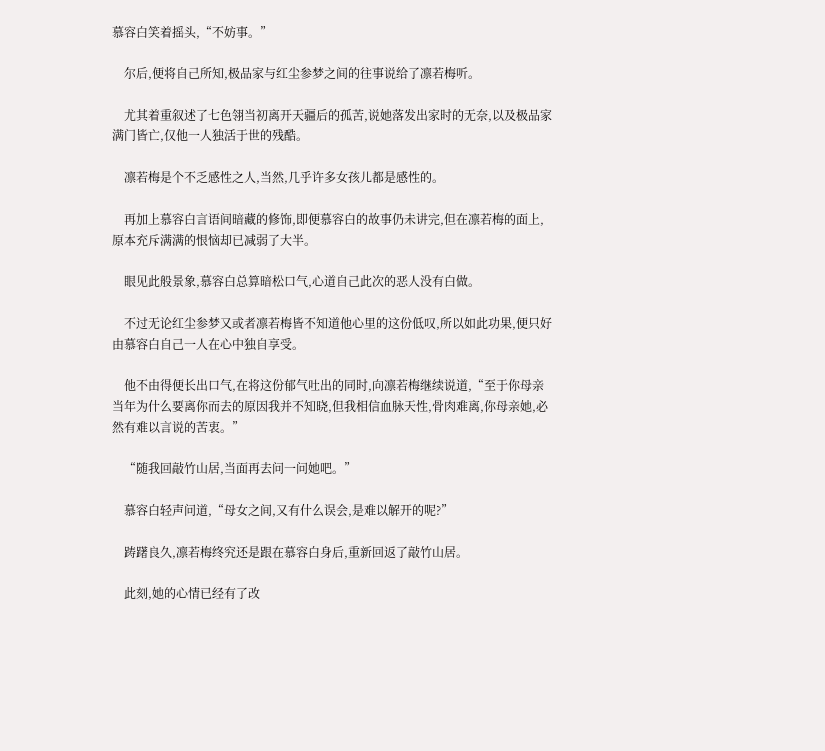慕容白笑着摇头,“不妨事。”

    尔后,便将自己所知,极品家与红尘参梦之间的往事说给了凛若梅听。

    尤其着重叙述了七色翎当初离开天疆后的孤苦,说她落发出家时的无奈,以及极品家满门皆亡,仅他一人独活于世的残酷。

    凛若梅是个不乏感性之人,当然,几乎许多女孩儿都是感性的。

    再加上慕容白言语间暗藏的修饰,即便慕容白的故事仍未讲完,但在凛若梅的面上,原本充斥满满的恨恼却已减弱了大半。

    眼见此般景象,慕容白总算暗松口气,心道自己此次的恶人没有白做。

    不过无论红尘参梦又或者凛若梅皆不知道他心里的这份低叹,所以如此功果,便只好由慕容白自己一人在心中独自享受。

    他不由得便长出口气,在将这份郁气吐出的同时,向凛若梅继续说道,“至于你母亲当年为什么要离你而去的原因我并不知晓,但我相信血脉天性,骨肉难离,你母亲她,必然有难以言说的苦衷。”

    “随我回敲竹山居,当面再去问一问她吧。”

    慕容白轻声问道,“母女之间,又有什么误会,是难以解开的呢?”

    踌躇良久,凛若梅终究还是跟在慕容白身后,重新回返了敲竹山居。

    此刻,她的心情已经有了改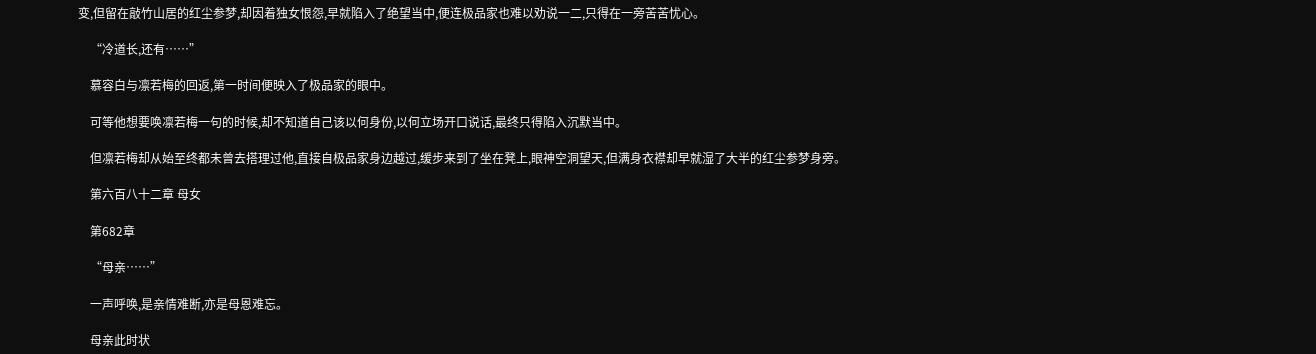变,但留在敲竹山居的红尘参梦,却因着独女恨怨,早就陷入了绝望当中,便连极品家也难以劝说一二,只得在一旁苦苦忧心。

    “冷道长,还有……”

    慕容白与凛若梅的回返,第一时间便映入了极品家的眼中。

    可等他想要唤凛若梅一句的时候,却不知道自己该以何身份,以何立场开口说话,最终只得陷入沉默当中。

    但凛若梅却从始至终都未曾去搭理过他,直接自极品家身边越过,缓步来到了坐在凳上,眼神空洞望天,但满身衣襟却早就湿了大半的红尘参梦身旁。

    第六百八十二章 母女

    第682章

    “母亲……”

    一声呼唤,是亲情难断,亦是母恩难忘。

    母亲此时状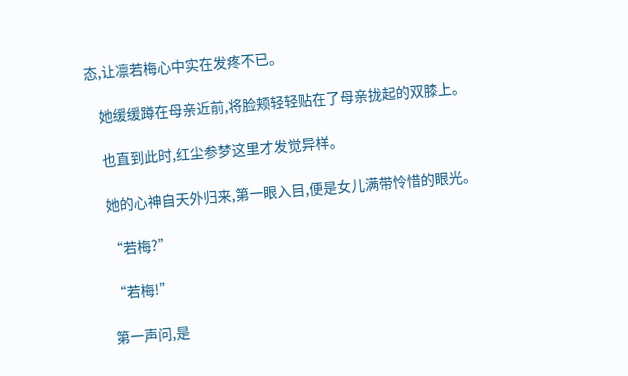态,让凛若梅心中实在发疼不已。

    她缓缓蹲在母亲近前,将脸颊轻轻贴在了母亲拢起的双膝上。

    也直到此时,红尘参梦这里才发觉异样。

    她的心神自天外归来,第一眼入目,便是女儿满带怜惜的眼光。

    “若梅?”

    “若梅!”

    第一声问,是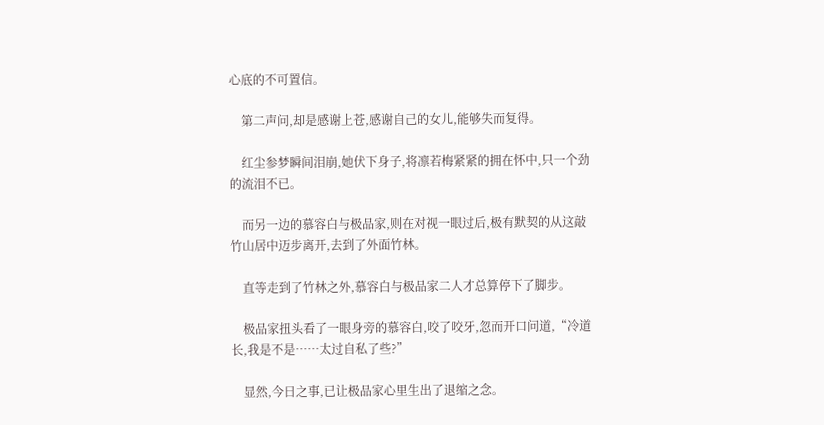心底的不可置信。

    第二声问,却是感谢上苍,感谢自己的女儿,能够失而复得。

    红尘参梦瞬间泪崩,她伏下身子,将凛若梅紧紧的拥在怀中,只一个劲的流泪不已。

    而另一边的慕容白与极品家,则在对视一眼过后,极有默契的从这敲竹山居中迈步离开,去到了外面竹林。

    直等走到了竹林之外,慕容白与极品家二人才总算停下了脚步。

    极品家扭头看了一眼身旁的慕容白,咬了咬牙,忽而开口问道,“冷道长,我是不是……太过自私了些?”

    显然,今日之事,已让极品家心里生出了退缩之念。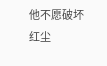他不愿破坏红尘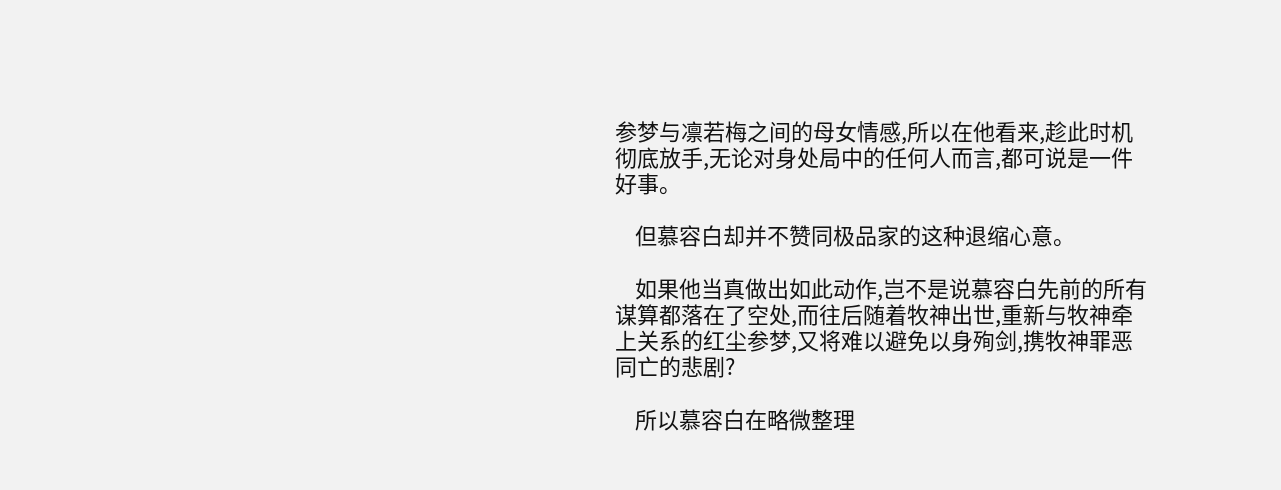参梦与凛若梅之间的母女情感,所以在他看来,趁此时机彻底放手,无论对身处局中的任何人而言,都可说是一件好事。

    但慕容白却并不赞同极品家的这种退缩心意。

    如果他当真做出如此动作,岂不是说慕容白先前的所有谋算都落在了空处,而往后随着牧神出世,重新与牧神牵上关系的红尘参梦,又将难以避免以身殉剑,携牧神罪恶同亡的悲剧?

    所以慕容白在略微整理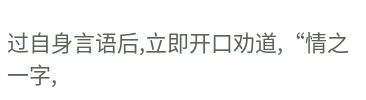过自身言语后,立即开口劝道,“情之一字,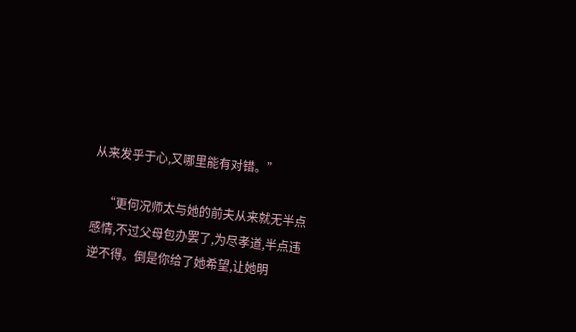从来发乎于心,又哪里能有对错。”

    “更何况师太与她的前夫从来就无半点感情,不过父母包办罢了,为尽孝道,半点违逆不得。倒是你给了她希望,让她明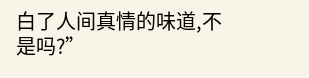白了人间真情的味道,不是吗?”